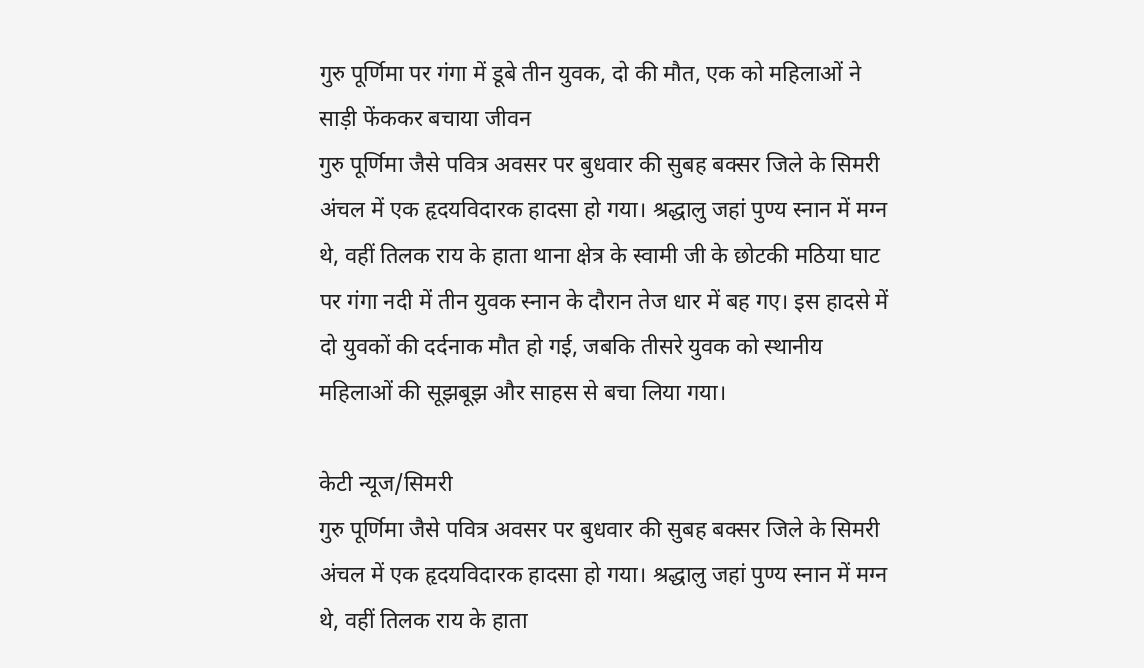गुरु पूर्णिमा पर गंगा में डूबे तीन युवक, दो की मौत, एक को महिलाओं ने साड़ी फेंककर बचाया जीवन
गुरु पूर्णिमा जैसे पवित्र अवसर पर बुधवार की सुबह बक्सर जिले के सिमरी अंचल में एक हृदयविदारक हादसा हो गया। श्रद्धालु जहां पुण्य स्नान में मग्न थे, वहीं तिलक राय के हाता थाना क्षेत्र के स्वामी जी के छोटकी मठिया घाट पर गंगा नदी में तीन युवक स्नान के दौरान तेज धार में बह गए। इस हादसे में दो युवकों की दर्दनाक मौत हो गई, जबकि तीसरे युवक को स्थानीय महिलाओं की सूझबूझ और साहस से बचा लिया गया।

केटी न्यूज/सिमरी
गुरु पूर्णिमा जैसे पवित्र अवसर पर बुधवार की सुबह बक्सर जिले के सिमरी अंचल में एक हृदयविदारक हादसा हो गया। श्रद्धालु जहां पुण्य स्नान में मग्न थे, वहीं तिलक राय के हाता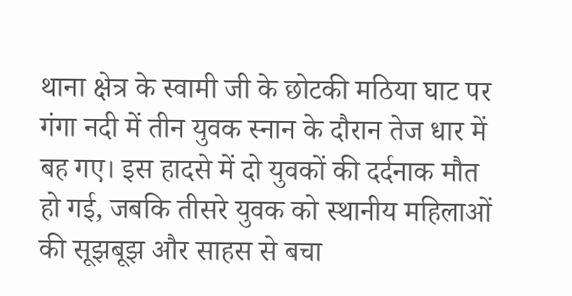थाना क्षेत्र के स्वामी जी के छोटकी मठिया घाट पर गंगा नदी में तीन युवक स्नान के दौरान तेज धार में बह गए। इस हादसे में दो युवकों की दर्दनाक मौत हो गई, जबकि तीसरे युवक को स्थानीय महिलाओं की सूझबूझ और साहस से बचा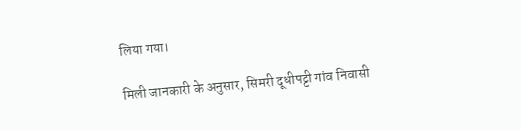लिया गया।

मिली जानकारी के अनुसार, सिमरी दूधीपट्टी गांव निवासी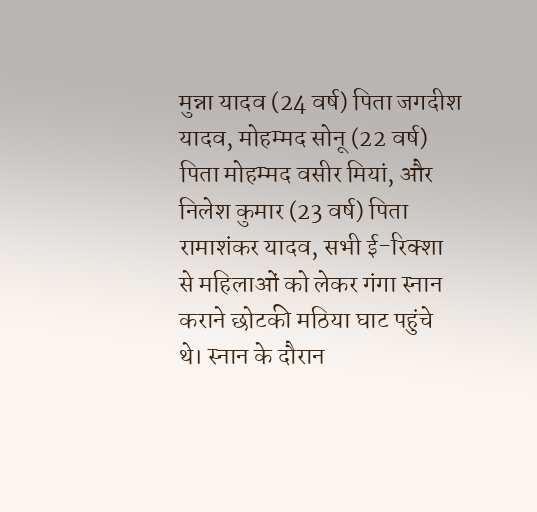मुन्ना यादव (24 वर्ष) पिता जगदीश यादव, मोहम्मद सोनू (22 वर्ष) पिता मोहम्मद वसीर मियां, और निलेश कुमार (23 वर्ष) पिता रामाशंकर यादव, सभी ई-रिक्शा से महिलाओं को लेकर गंगा स्नान कराने छोटकी मठिया घाट पहुंचे थे। स्नान के दौरान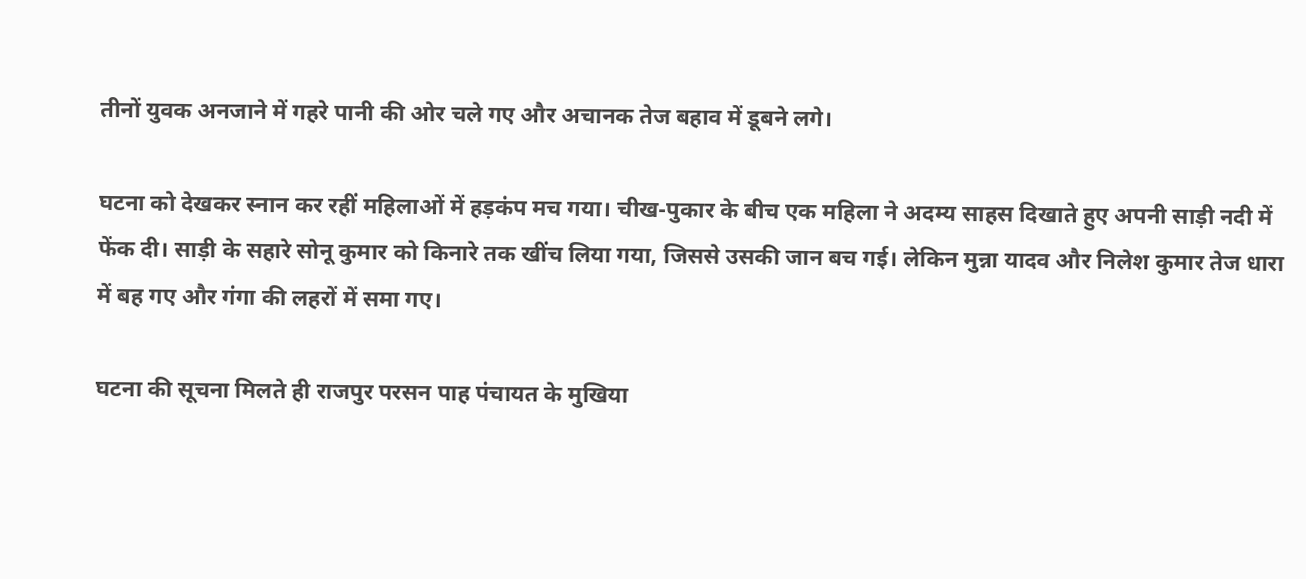तीनों युवक अनजाने में गहरे पानी की ओर चले गए और अचानक तेज बहाव में डूबने लगे।

घटना को देखकर स्नान कर रहीं महिलाओं में हड़कंप मच गया। चीख-पुकार के बीच एक महिला ने अदम्य साहस दिखाते हुए अपनी साड़ी नदी में फेंक दी। साड़ी के सहारे सोनू कुमार को किनारे तक खींच लिया गया, जिससे उसकी जान बच गई। लेकिन मुन्ना यादव और निलेश कुमार तेज धारा में बह गए और गंगा की लहरों में समा गए।

घटना की सूचना मिलते ही राजपुर परसन पाह पंचायत के मुखिया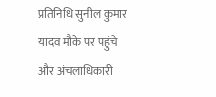प्रतिनिधि सुनील कुमार यादव मौके पर पहुंचे और अंचलाधिकारी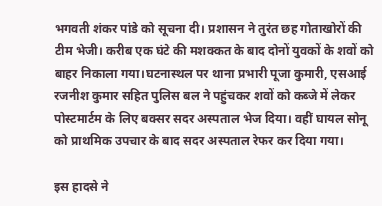भगवती शंकर पांडे को सूचना दी। प्रशासन ने तुरंत छह गोताखोरों की टीम भेजी। करीब एक घंटे की मशक्कत के बाद दोनों युवकों के शवों को बाहर निकाला गया।घटनास्थल पर थाना प्रभारी पूजा कुमारी, एसआई रजनीश कुमार सहित पुलिस बल ने पहुंचकर शवों को कब्जे में लेकर पोस्टमार्टम के लिए बक्सर सदर अस्पताल भेज दिया। वहीं घायल सोनू को प्राथमिक उपचार के बाद सदर अस्पताल रेफर कर दिया गया।

इस हादसे ने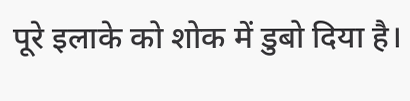पूरे इलाके को शोक में डुबो दिया है।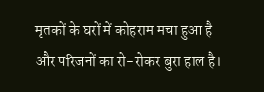मृतकों के घरों में कोहराम मचा हुआ है और परिजनों का रो-रोकर बुरा हाल है।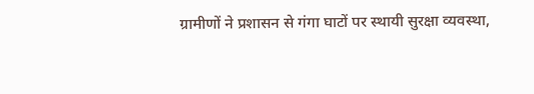ग्रामीणों ने प्रशासन से गंगा घाटों पर स्थायी सुरक्षा व्यवस्था,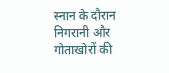स्नान के दौरान निगरानी और गोताखोरों की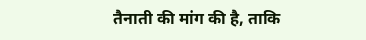तैनाती की मांग की है, ताकि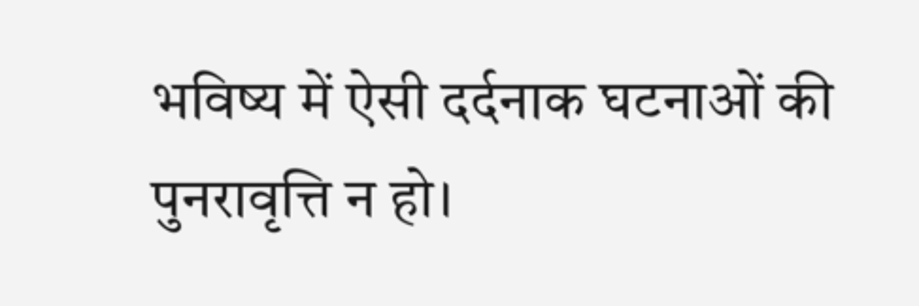भविष्य में ऐसी दर्दनाक घटनाओं की पुनरावृत्ति न हो।